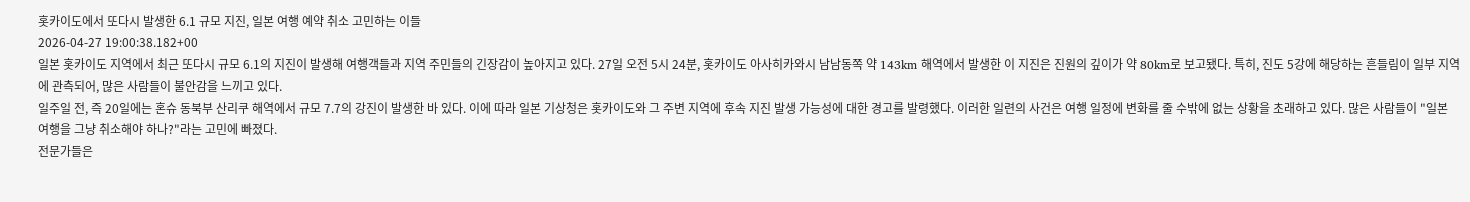홋카이도에서 또다시 발생한 6.1 규모 지진, 일본 여행 예약 취소 고민하는 이들
2026-04-27 19:00:38.182+00
일본 홋카이도 지역에서 최근 또다시 규모 6.1의 지진이 발생해 여행객들과 지역 주민들의 긴장감이 높아지고 있다. 27일 오전 5시 24분, 홋카이도 아사히카와시 남남동쪽 약 143km 해역에서 발생한 이 지진은 진원의 깊이가 약 80km로 보고됐다. 특히, 진도 5강에 해당하는 흔들림이 일부 지역에 관측되어, 많은 사람들이 불안감을 느끼고 있다.
일주일 전, 즉 20일에는 혼슈 동북부 산리쿠 해역에서 규모 7.7의 강진이 발생한 바 있다. 이에 따라 일본 기상청은 홋카이도와 그 주변 지역에 후속 지진 발생 가능성에 대한 경고를 발령했다. 이러한 일련의 사건은 여행 일정에 변화를 줄 수밖에 없는 상황을 초래하고 있다. 많은 사람들이 "일본 여행을 그냥 취소해야 하나?"라는 고민에 빠졌다.
전문가들은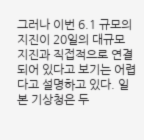그러나 이번 6.1 규모의 지진이 20일의 대규모 지진과 직접적으로 연결되어 있다고 보기는 어렵다고 설명하고 있다. 일본 기상청은 두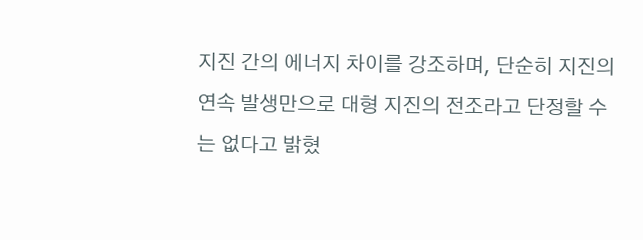지진 간의 에너지 차이를 강조하며, 단순히 지진의 연속 발생만으로 대형 지진의 전조라고 단정할 수는 없다고 밝혔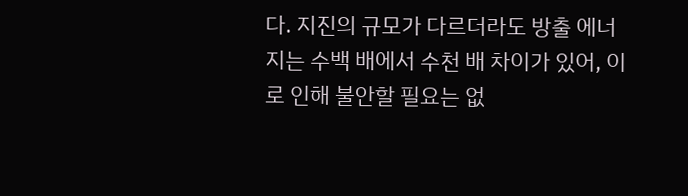다. 지진의 규모가 다르더라도 방출 에너지는 수백 배에서 수천 배 차이가 있어, 이로 인해 불안할 필요는 없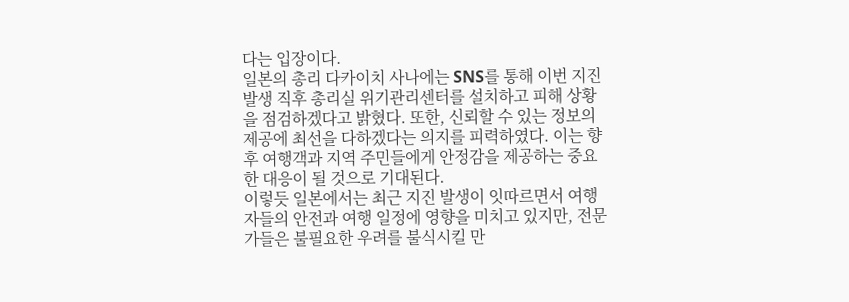다는 입장이다.
일본의 총리 다카이치 사나에는 SNS를 통해 이번 지진 발생 직후 총리실 위기관리센터를 설치하고 피해 상황을 점검하겠다고 밝혔다. 또한, 신뢰할 수 있는 정보의 제공에 최선을 다하겠다는 의지를 피력하였다. 이는 향후 여행객과 지역 주민들에게 안정감을 제공하는 중요한 대응이 될 것으로 기대된다.
이렇듯 일본에서는 최근 지진 발생이 잇따르면서 여행자들의 안전과 여행 일정에 영향을 미치고 있지만, 전문가들은 불필요한 우려를 불식시킬 만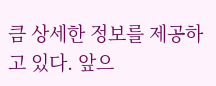큼 상세한 정보를 제공하고 있다. 앞으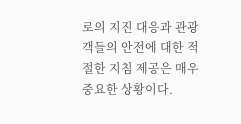로의 지진 대응과 관광객들의 안전에 대한 적절한 지침 제공은 매우 중요한 상황이다.